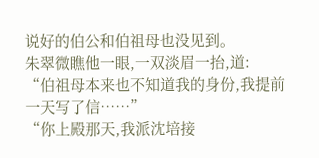说好的伯公和伯祖母也没见到。
朱翠微瞧他一眼,一双淡眉一抬,道:
“伯祖母本来也不知道我的身份,我提前一天写了信……”
“你上殿那天,我派沈培接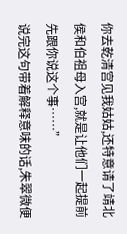你去乾清宫见我姑姑,还特意请了靖北侯和伯祖母入宫,就是让他们一起提前先跟你说这个事……”
说完这句带着解释意味的话,朱翠微便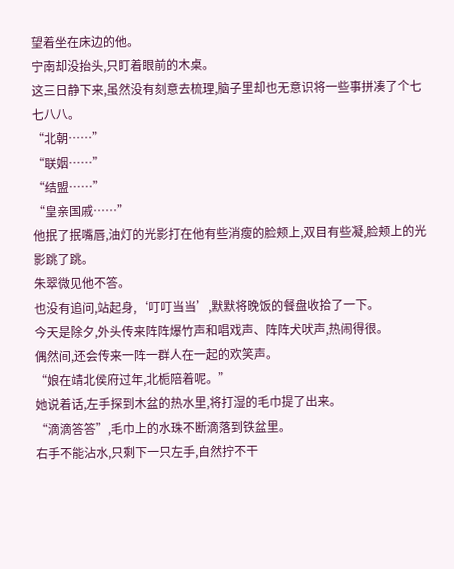望着坐在床边的他。
宁南却没抬头,只盯着眼前的木桌。
这三日静下来,虽然没有刻意去梳理,脑子里却也无意识将一些事拼凑了个七七八八。
“北朝……”
“联姻……”
“结盟……”
“皇亲国戚……”
他抿了抿嘴唇,油灯的光影打在他有些消瘦的脸颊上,双目有些凝,脸颊上的光影跳了跳。
朱翠微见他不答。
也没有追问,站起身,‘叮叮当当’,默默将晚饭的餐盘收拾了一下。
今天是除夕,外头传来阵阵爆竹声和唱戏声、阵阵犬吠声,热闹得很。
偶然间,还会传来一阵一群人在一起的欢笑声。
“娘在靖北侯府过年,北栀陪着呢。”
她说着话,左手探到木盆的热水里,将打湿的毛巾提了出来。
“滴滴答答”,毛巾上的水珠不断滴落到铁盆里。
右手不能沾水,只剩下一只左手,自然拧不干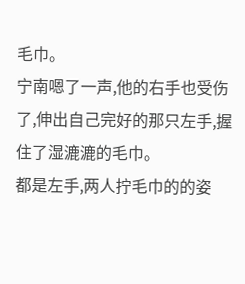毛巾。
宁南嗯了一声,他的右手也受伤了,伸出自己完好的那只左手,握住了湿漉漉的毛巾。
都是左手,两人拧毛巾的的姿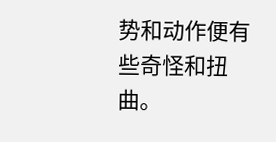势和动作便有些奇怪和扭曲。